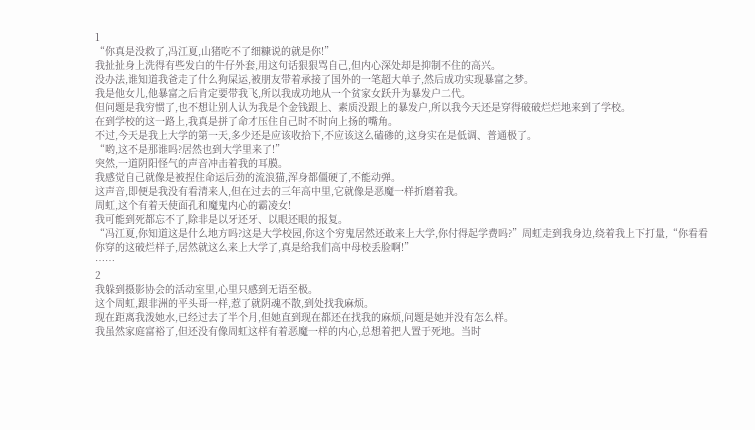1
“你真是没救了,冯江夏,山猪吃不了细糠说的就是你!”
我扯扯身上洗得有些发白的牛仔外套,用这句话狠狠骂自己,但内心深处却是抑制不住的高兴。
没办法,谁知道我爸走了什么狗屎运,被朋友带着承接了国外的一笔超大单子,然后成功实现暴富之梦。
我是他女儿,他暴富之后肯定要带我飞,所以我成功地从一个贫家女跃升为暴发户二代。
但问题是我穷惯了,也不想让别人认为我是个金钱跟上、素质没跟上的暴发户,所以我今天还是穿得破破烂烂地来到了学校。
在到学校的这一路上,我真是拼了命才压住自己时不时向上扬的嘴角。
不过,今天是我上大学的第一天,多少还是应该收拾下,不应该这么磕碜的,这身实在是低调、普通极了。
“哟,这不是那谁吗?居然也到大学里来了!”
突然,一道阴阳怪气的声音冲击着我的耳膜。
我感觉自己就像是被捏住命运后劲的流浪猫,浑身都僵硬了,不能动弹。
这声音,即便是我没有看清来人,但在过去的三年高中里,它就像是恶魔一样折磨着我。
周虹,这个有着天使面孔和魔鬼内心的霸凌女!
我可能到死都忘不了,除非是以牙还牙、以眼还眼的报复。
“冯江夏,你知道这是什么地方吗?这是大学校园,你这个穷鬼居然还敢来上大学,你付得起学费吗?”周虹走到我身边,绕着我上下打量,“你看看你穿的这破烂样子,居然就这么来上大学了,真是给我们高中母校丢脸啊!”
……
2
我躲到摄影协会的活动室里,心里只感到无语至极。
这个周虹,跟非洲的平头哥一样,惹了就阴魂不散,到处找我麻烦。
现在距离我泼她水,已经过去了半个月,但她直到现在都还在找我的麻烦,问题是她并没有怎么样。
我虽然家庭富裕了,但还没有像周虹这样有着恶魔一样的内心,总想着把人置于死地。当时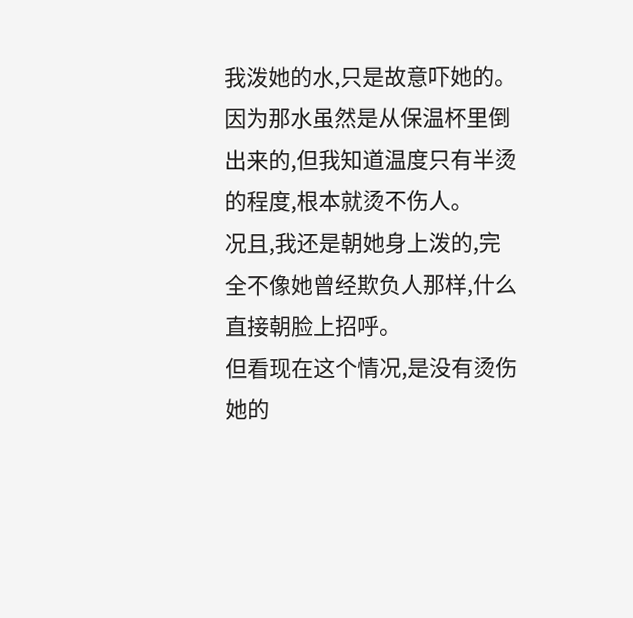我泼她的水,只是故意吓她的。
因为那水虽然是从保温杯里倒出来的,但我知道温度只有半烫的程度,根本就烫不伤人。
况且,我还是朝她身上泼的,完全不像她曾经欺负人那样,什么直接朝脸上招呼。
但看现在这个情况,是没有烫伤她的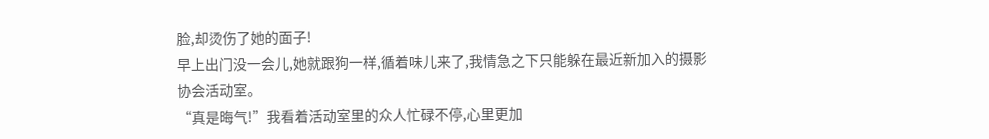脸,却烫伤了她的面子!
早上出门没一会儿,她就跟狗一样,循着味儿来了,我情急之下只能躲在最近新加入的摄影协会活动室。
“真是晦气!”我看着活动室里的众人忙碌不停,心里更加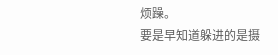烦躁。
要是早知道躲进的是摄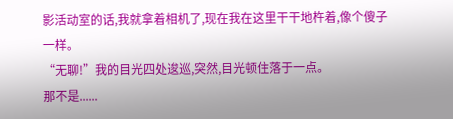影活动室的话,我就拿着相机了,现在我在这里干干地杵着,像个傻子一样。
“无聊!”我的目光四处逡巡,突然,目光顿住落于一点。
那不是......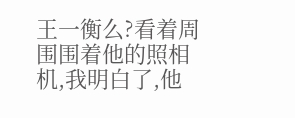王一衡么?看着周围围着他的照相机,我明白了,他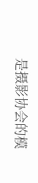是摄影协会的模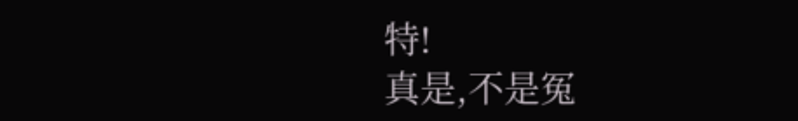特!
真是,不是冤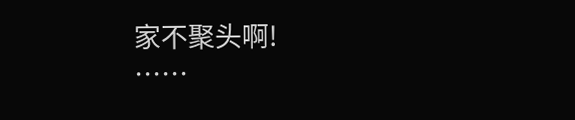家不聚头啊!
……